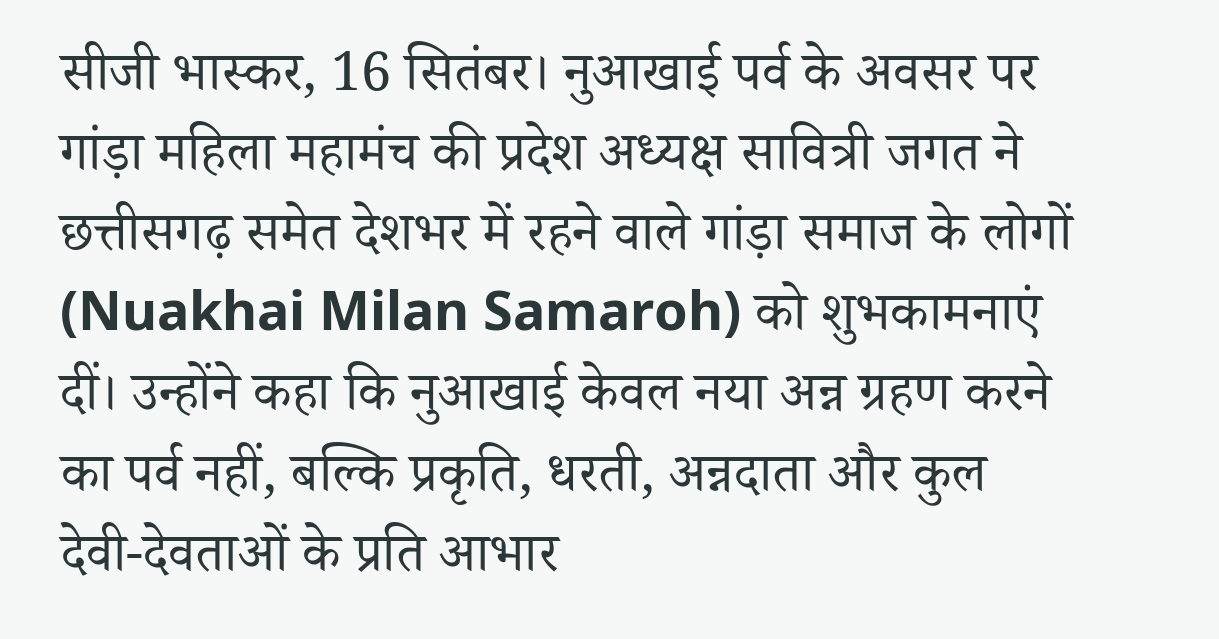सीजी भास्कर, 16 सितंबर। नुआखाई पर्व के अवसर पर गांड़ा महिला महामंच की प्रदेश अध्यक्ष सावित्री जगत ने छत्तीसगढ़ समेत देशभर में रहने वाले गांड़ा समाज के लोगों (Nuakhai Milan Samaroh) को शुभकामनाएं दीं। उन्होंने कहा कि नुआखाई केवल नया अन्न ग्रहण करने का पर्व नहीं, बल्कि प्रकृति, धरती, अन्नदाता और कुल देवी-देवताओं के प्रति आभार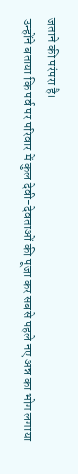जताने की परंपरा है।
उन्होंने बताया कि पर्व पर परिवार में कुल देवी-देवताओं की पूजा कर सबसे पहले नए अन्न का भोग लगाया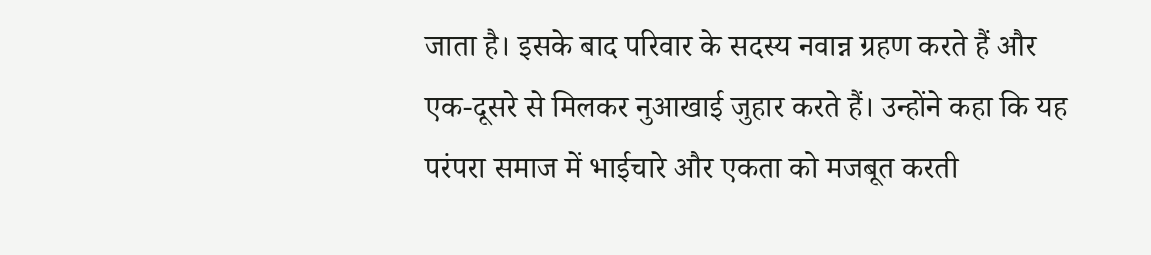जाता है। इसके बाद परिवार के सदस्य नवान्न ग्रहण करते हैं और एक-दूसरे से मिलकर नुआखाई जुहार करते हैं। उन्होंने कहा कि यह परंपरा समाज में भाईचारे और एकता को मजबूत करती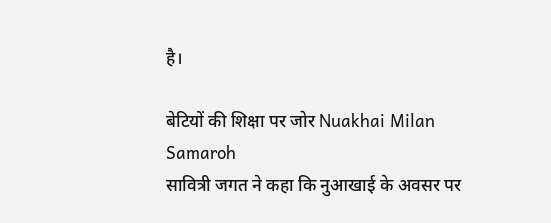है।

बेटियों की शिक्षा पर जोर Nuakhai Milan Samaroh
सावित्री जगत ने कहा कि नुआखाई के अवसर पर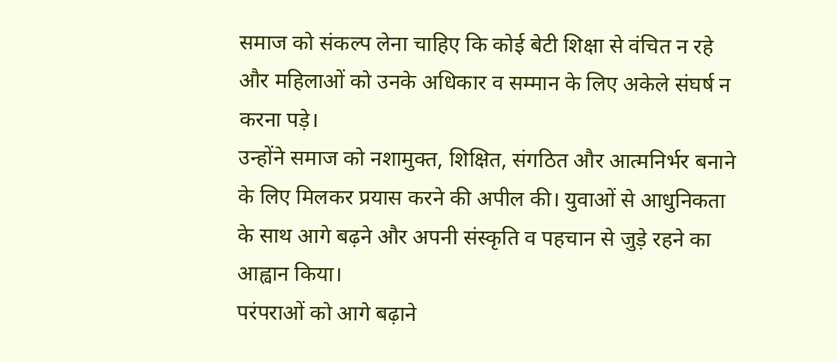समाज को संकल्प लेना चाहिए कि कोई बेटी शिक्षा से वंचित न रहे और महिलाओं को उनके अधिकार व सम्मान के लिए अकेले संघर्ष न करना पड़े।
उन्होंने समाज को नशामुक्त, शिक्षित, संगठित और आत्मनिर्भर बनाने के लिए मिलकर प्रयास करने की अपील की। युवाओं से आधुनिकता के साथ आगे बढ़ने और अपनी संस्कृति व पहचान से जुड़े रहने का आह्वान किया।
परंपराओं को आगे बढ़ाने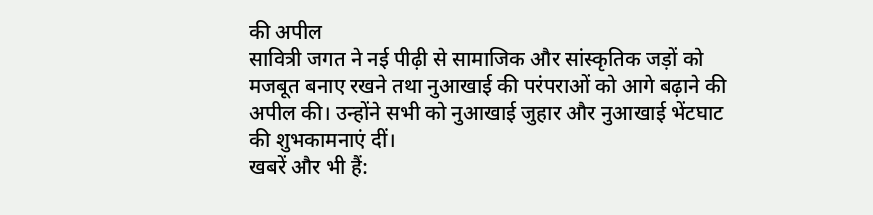की अपील
सावित्री जगत ने नई पीढ़ी से सामाजिक और सांस्कृतिक जड़ों को मजबूत बनाए रखने तथा नुआखाई की परंपराओं को आगे बढ़ाने की अपील की। उन्होंने सभी को नुआखाई जुहार और नुआखाई भेंटघाट की शुभकामनाएं दीं।
खबरें और भी हैं: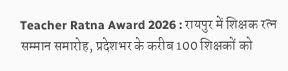Teacher Ratna Award 2026 : रायपुर में शिक्षक रत्न सम्मान समारोह, प्रदेशभर के करीब 100 शिक्षकों को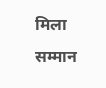मिला सम्मान